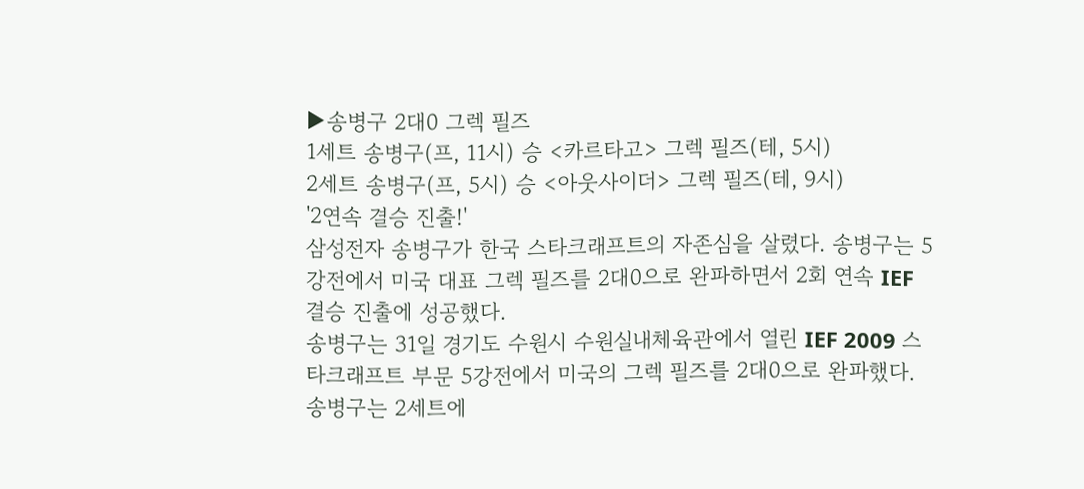▶송병구 2대0 그렉 필즈
1세트 송병구(프, 11시) 승 <카르타고> 그렉 필즈(테, 5시)
2세트 송병구(프, 5시) 승 <아웃사이더> 그렉 필즈(테, 9시)
'2연속 결승 진출!'
삼성전자 송병구가 한국 스타크래프트의 자존심을 살렸다. 송병구는 5강전에서 미국 대표 그렉 필즈를 2대0으로 완파하면서 2회 연속 IEF 결승 진출에 성공했다.
송병구는 31일 경기도 수원시 수원실내체육관에서 열린 IEF 2009 스타크래프트 부문 5강전에서 미국의 그렉 필즈를 2대0으로 완파했다.
송병구는 2세트에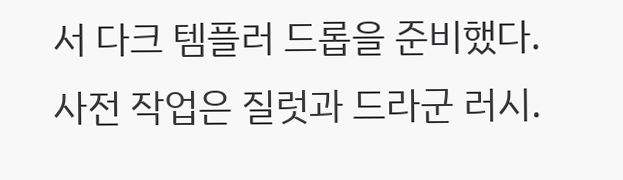서 다크 템플러 드롭을 준비했다. 사전 작업은 질럿과 드라군 러시.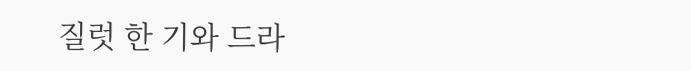질럿 한 기와 드라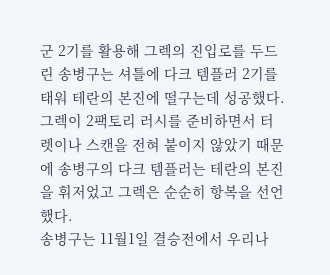군 2기를 활용해 그렉의 진입로를 두드린 송병구는 셔틀에 다크 템플러 2기를 태워 테란의 본진에 떨구는데 성공했다.
그렉이 2팩토리 러시를 준비하면서 터렛이나 스캔을 전혀 붙이지 않았기 때문에 송병구의 다크 템플러는 테란의 본진을 휘저었고 그렉은 순순히 항복을 선언했다.
송병구는 11월1일 결승전에서 우리나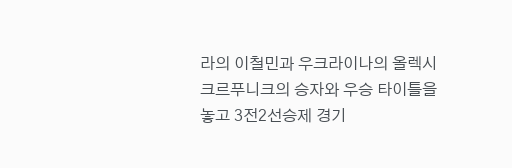라의 이철민과 우크라이나의 올렉시 크르푸니크의 승자와 우승 타이틀을 놓고 3전2선승제 경기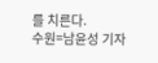를 치른다.
수원=남윤성 기자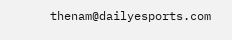thenam@dailyesports.com